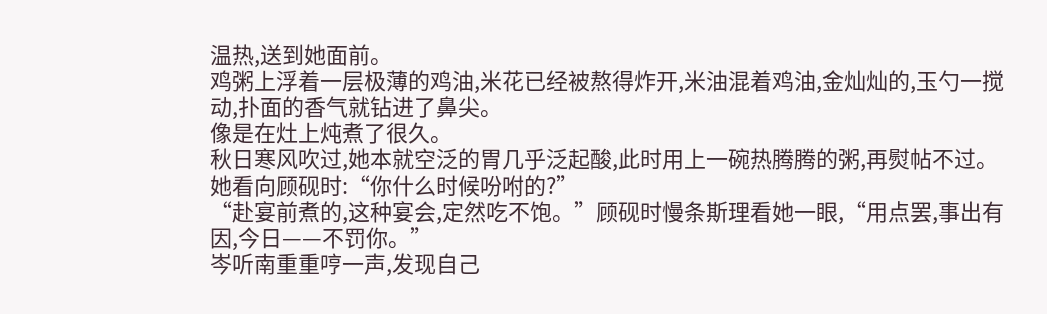温热,送到她面前。
鸡粥上浮着一层极薄的鸡油,米花已经被熬得炸开,米油混着鸡油,金灿灿的,玉勺一搅动,扑面的香气就钻进了鼻尖。
像是在灶上炖煮了很久。
秋日寒风吹过,她本就空泛的胃几乎泛起酸,此时用上一碗热腾腾的粥,再熨帖不过。
她看向顾砚时:“你什么时候吩咐的?”
“赴宴前煮的,这种宴会,定然吃不饱。”顾砚时慢条斯理看她一眼,“用点罢,事出有因,今日——不罚你。”
岑听南重重哼一声,发现自己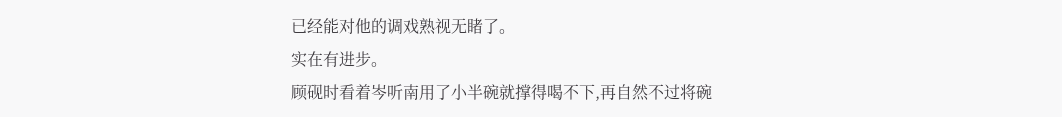已经能对他的调戏熟视无睹了。
实在有进步。
顾砚时看着岑听南用了小半碗就撑得喝不下,再自然不过将碗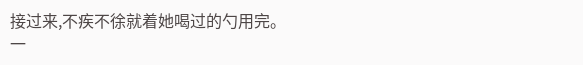接过来,不疾不徐就着她喝过的勺用完。
一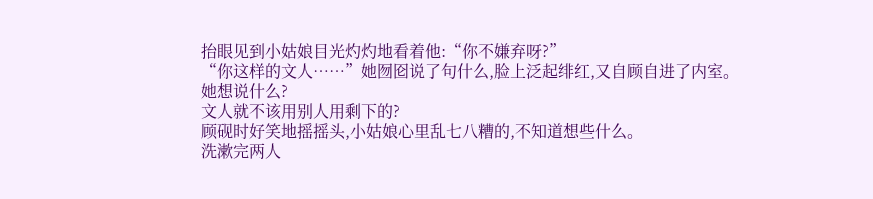抬眼见到小姑娘目光灼灼地看着他:“你不嫌弃呀?”
“你这样的文人……”她囫囵说了句什么,脸上泛起绯红,又自顾自进了内室。
她想说什么?
文人就不该用别人用剩下的?
顾砚时好笑地摇摇头,小姑娘心里乱七八糟的,不知道想些什么。
洗漱完两人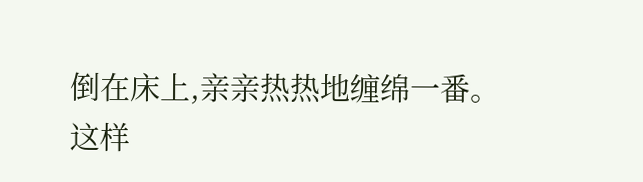倒在床上,亲亲热热地缠绵一番。
这样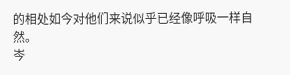的相处如今对他们来说似乎已经像呼吸一样自然。
岑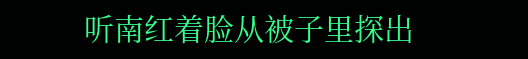听南红着脸从被子里探出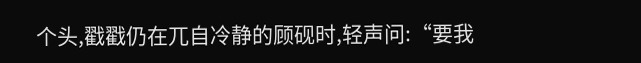个头,戳戳仍在兀自冷静的顾砚时,轻声问:“要我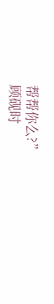帮帮你么?”
顾砚时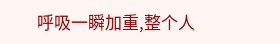呼吸一瞬加重,整个人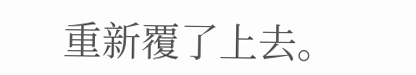重新覆了上去。